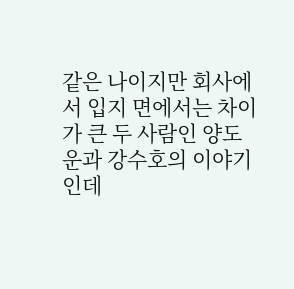같은 나이지만 회사에서 입지 면에서는 차이가 큰 두 사람인 양도운과 강수호의 이야기인데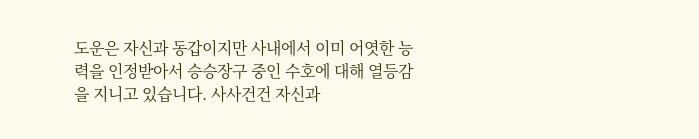도운은 자신과 동갑이지만 사내에서 이미 어엿한 능력을 인정받아서 승승장구 중인 수호에 대해 열등감을 지니고 있습니다. 사사건건 자신과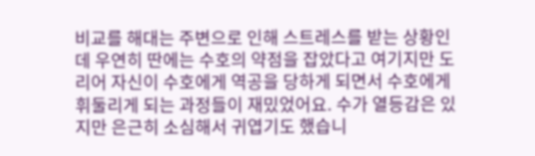비교를 해대는 주변으로 인해 스트레스를 받는 상황인데 우연히 딴에는 수호의 약점을 잡았다고 여기지만 도리어 자신이 수호에게 역공을 당하게 되면서 수호에게 휘둘리게 되는 과정들이 재밌었어요. 수가 열등감은 있지만 은근히 소심해서 귀엽기도 했습니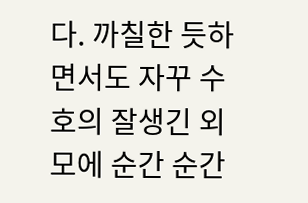다. 까칠한 듯하면서도 자꾸 수호의 잘생긴 외모에 순간 순간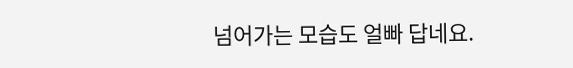넘어가는 모습도 얼빠 답네요.